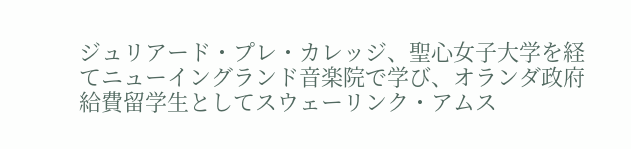ジュリアード・プレ・カレッジ、聖心女子大学を経てニューイングランド音楽院で学び、オランダ政府給費留学生としてスウェーリンク・アムス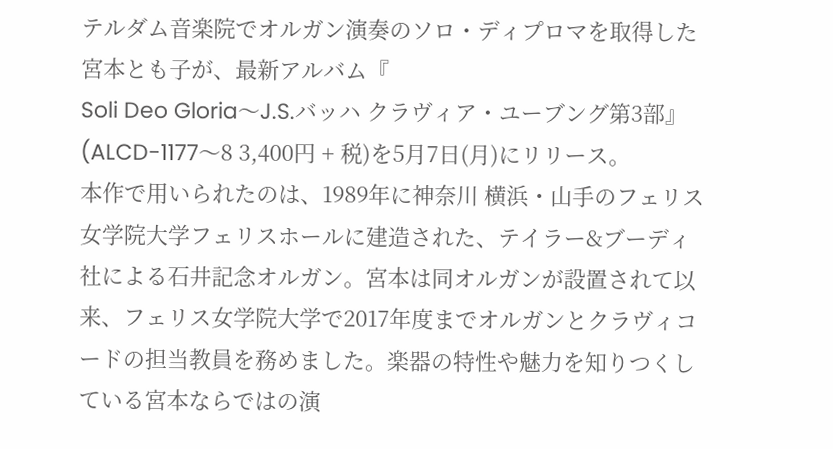テルダム音楽院でオルガン演奏のソロ・ディプロマを取得した
宮本とも子が、最新アルバム『
Soli Deo Gloria〜J.S.バッハ クラヴィア・ユーブング第3部』(ALCD-1177〜8 3,400円 + 税)を5月7日(月)にリリース。
本作で用いられたのは、1989年に神奈川 横浜・山手のフェリス女学院大学フェリスホールに建造された、テイラー&ブーディ社による石井記念オルガン。宮本は同オルガンが設置されて以来、フェリス女学院大学で2017年度までオルガンとクラヴィコードの担当教員を務めました。楽器の特性や魅力を知りつくしている宮本ならではの演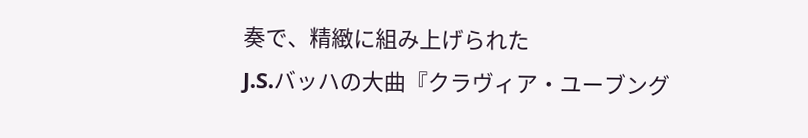奏で、精緻に組み上げられた
J.S.バッハの大曲『クラヴィア・ユーブング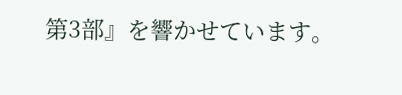第3部』を響かせています。